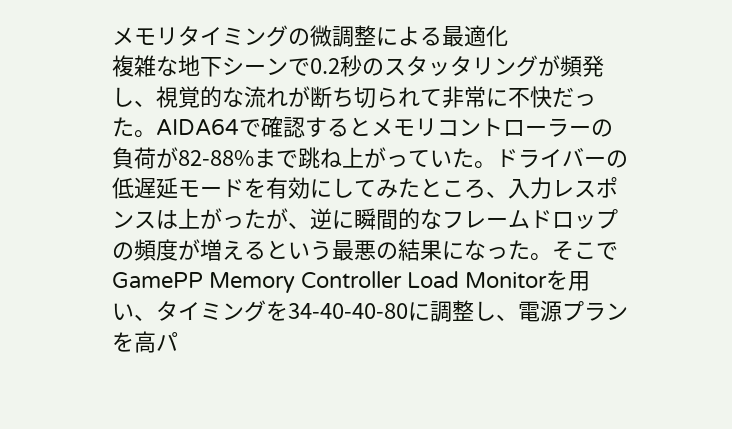メモリタイミングの微調整による最適化
複雑な地下シーンで0.2秒のスタッタリングが頻発し、視覚的な流れが断ち切られて非常に不快だった。AIDA64で確認するとメモリコントローラーの負荷が82-88%まで跳ね上がっていた。ドライバーの低遅延モードを有効にしてみたところ、入力レスポンスは上がったが、逆に瞬間的なフレームドロップの頻度が増えるという最悪の結果になった。そこでGamePP Memory Controller Load Monitorを用い、タイミングを34-40-40-80に調整し、電源プランを高パ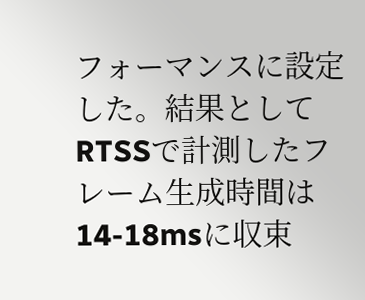フォーマンスに設定した。結果としてRTSSで計測したフレーム生成時間は14-18msに収束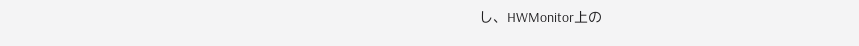し、HWMonitor上の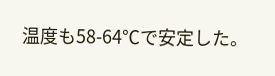温度も58-64℃で安定した。